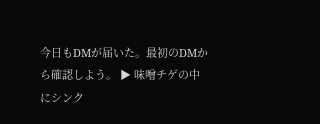今日もDMが届いた。最初のDMから確認しよう。 ▶ 味噌チゲの中にシンク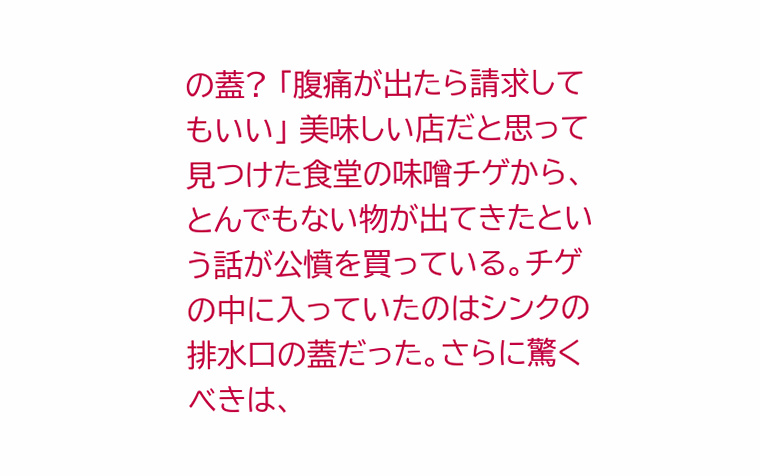の蓋? 「腹痛が出たら請求してもいい」 美味しい店だと思って見つけた食堂の味噌チゲから、とんでもない物が出てきたという話が公憤を買っている。チゲの中に入っていたのはシンクの排水口の蓋だった。さらに驚くべきは、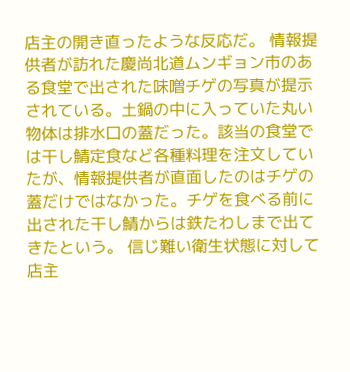店主の開き直ったような反応だ。 情報提供者が訪れた慶尚北道ムンギョン市のある食堂で出された味噌チゲの写真が提示されている。土鍋の中に入っていた丸い物体は排水口の蓋だった。該当の食堂では干し鯖定食など各種料理を注文していたが、情報提供者が直面したのはチゲの蓋だけではなかった。チゲを食べる前に出された干し鯖からは鉄たわしまで出てきたという。 信じ難い衛生状態に対して店主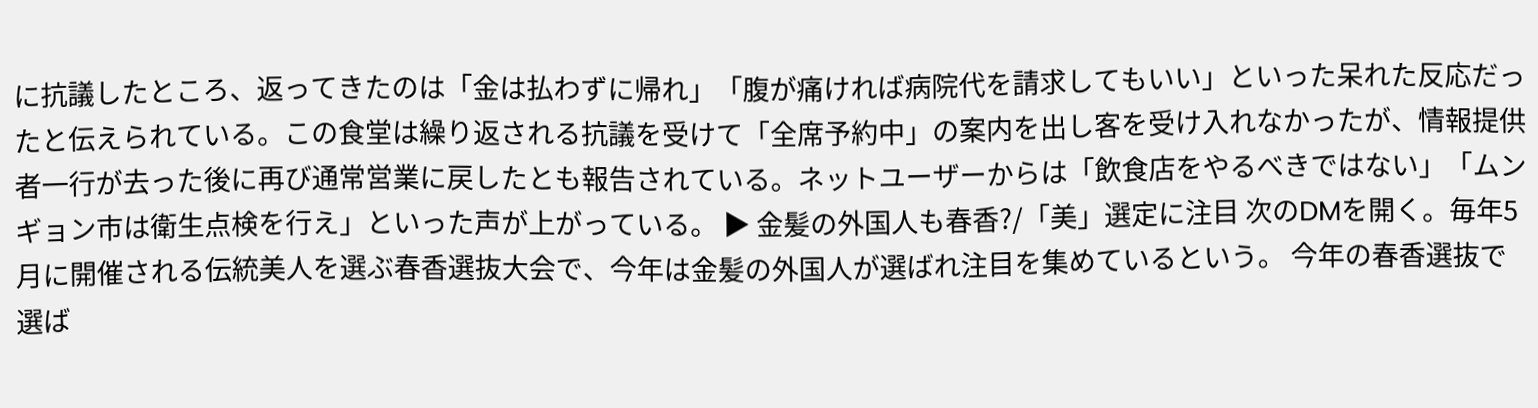に抗議したところ、返ってきたのは「金は払わずに帰れ」「腹が痛ければ病院代を請求してもいい」といった呆れた反応だったと伝えられている。この食堂は繰り返される抗議を受けて「全席予約中」の案内を出し客を受け入れなかったが、情報提供者一行が去った後に再び通常営業に戻したとも報告されている。ネットユーザーからは「飲食店をやるべきではない」「ムンギョン市は衛生点検を行え」といった声が上がっている。 ▶ 金髪の外国人も春香?/「美」選定に注目 次のDMを開く。毎年5月に開催される伝統美人を選ぶ春香選抜大会で、今年は金髪の外国人が選ばれ注目を集めているという。 今年の春香選抜で選ば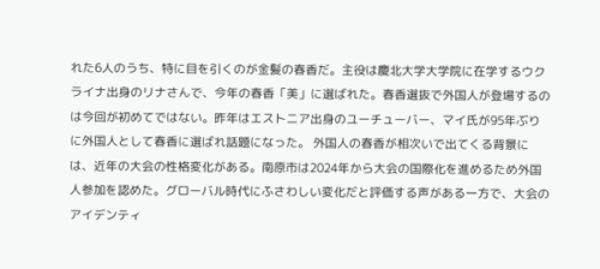れた6人のうち、特に目を引くのが金髪の春香だ。主役は慶北大学大学院に在学するウクライナ出身のリナさんで、今年の春香「美」に選ばれた。春香選抜で外国人が登場するのは今回が初めてではない。昨年はエストニア出身のユーチューバー、マイ氏が95年ぶりに外国人として春香に選ばれ話題になった。 外国人の春香が相次いで出てくる背景には、近年の大会の性格変化がある。南原市は2024年から大会の国際化を進めるため外国人参加を認めた。グローバル時代にふさわしい変化だと評価する声がある一方で、大会のアイデンティ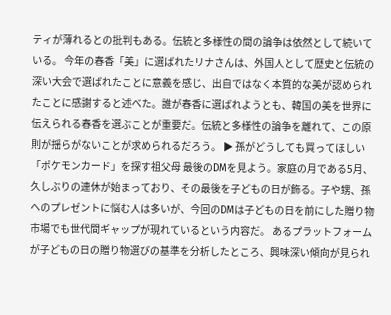ティが薄れるとの批判もある。伝統と多様性の間の論争は依然として続いている。 今年の春香「美」に選ばれたリナさんは、外国人として歴史と伝統の深い大会で選ばれたことに意義を感じ、出自ではなく本質的な美が認められたことに感謝すると述べた。誰が春香に選ばれようとも、韓国の美を世界に伝えられる春香を選ぶことが重要だ。伝統と多様性の論争を離れて、この原則が揺らがないことが求められるだろう。 ▶ 孫がどうしても買ってほしい「ポケモンカード」を探す祖父母 最後のDMを見よう。家庭の月である5月、久しぶりの連休が始まっており、その最後を子どもの日が飾る。子や甥、孫へのプレゼントに悩む人は多いが、今回のDMは子どもの日を前にした贈り物市場でも世代間ギャップが現れているという内容だ。 あるプラットフォームが子どもの日の贈り物選びの基準を分析したところ、興味深い傾向が見られ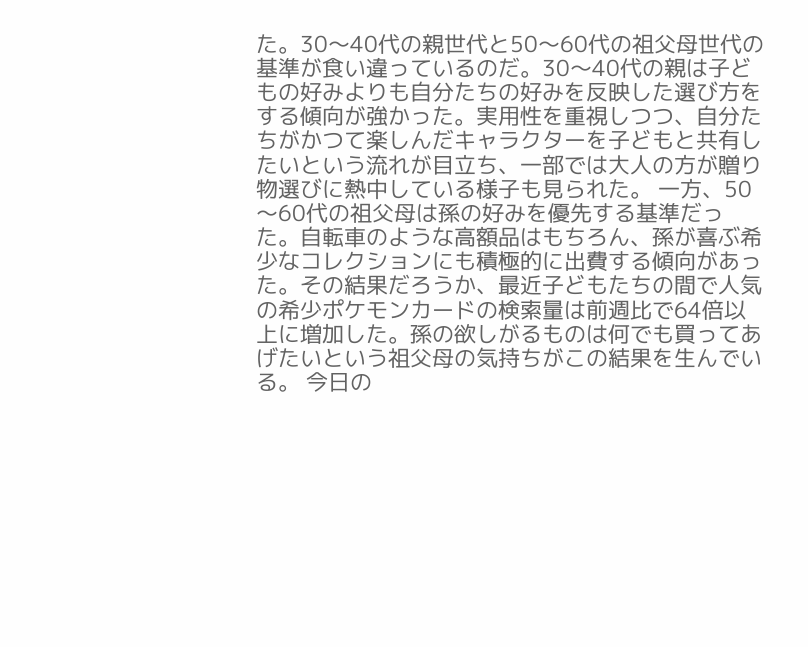た。30〜40代の親世代と50〜60代の祖父母世代の基準が食い違っているのだ。30〜40代の親は子どもの好みよりも自分たちの好みを反映した選び方をする傾向が強かった。実用性を重視しつつ、自分たちがかつて楽しんだキャラクターを子どもと共有したいという流れが目立ち、一部では大人の方が贈り物選びに熱中している様子も見られた。 一方、50〜60代の祖父母は孫の好みを優先する基準だった。自転車のような高額品はもちろん、孫が喜ぶ希少なコレクションにも積極的に出費する傾向があった。その結果だろうか、最近子どもたちの間で人気の希少ポケモンカードの検索量は前週比で64倍以上に増加した。孫の欲しがるものは何でも買ってあげたいという祖父母の気持ちがこの結果を生んでいる。 今日の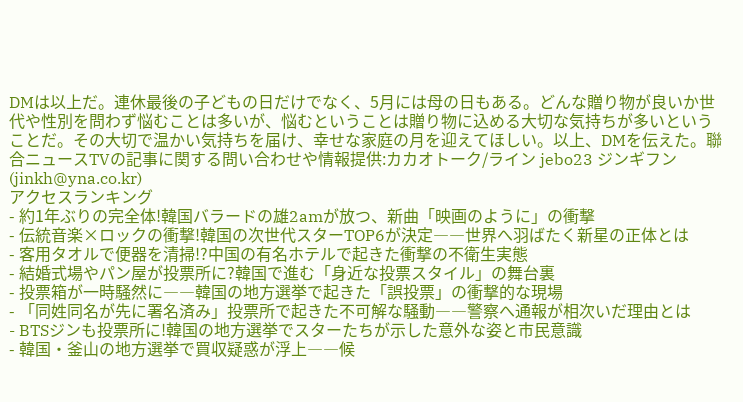DMは以上だ。連休最後の子どもの日だけでなく、5月には母の日もある。どんな贈り物が良いか世代や性別を問わず悩むことは多いが、悩むということは贈り物に込める大切な気持ちが多いということだ。その大切で温かい気持ちを届け、幸せな家庭の月を迎えてほしい。以上、DMを伝えた。聯合ニュースTVの記事に関する問い合わせや情報提供:カカオトーク/ライン jebo23 ジンギフン(jinkh@yna.co.kr)
アクセスランキング
- 約1年ぶりの完全体!韓国バラードの雄2amが放つ、新曲「映画のように」の衝撃
- 伝統音楽×ロックの衝撃!韓国の次世代スターTOP6が決定――世界へ羽ばたく新星の正体とは
- 客用タオルで便器を清掃!?中国の有名ホテルで起きた衝撃の不衛生実態
- 結婚式場やパン屋が投票所に?韓国で進む「身近な投票スタイル」の舞台裏
- 投票箱が一時騒然に――韓国の地方選挙で起きた「誤投票」の衝撃的な現場
- 「同姓同名が先に署名済み」投票所で起きた不可解な騒動――警察へ通報が相次いだ理由とは
- BTSジンも投票所に!韓国の地方選挙でスターたちが示した意外な姿と市民意識
- 韓国・釜山の地方選挙で買収疑惑が浮上――候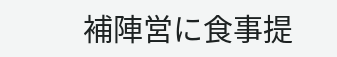補陣営に食事提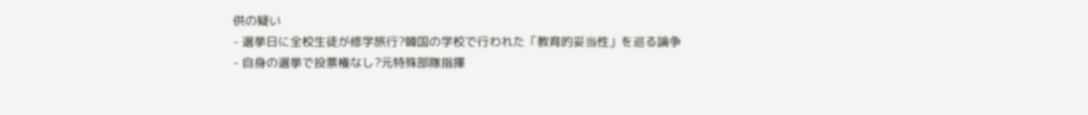供の疑い
- 選挙日に全校生徒が修学旅行?韓国の学校で行われた「教育的妥当性」を巡る論争
- 自身の選挙で投票権なし?元特殊部隊指揮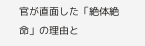官が直面した「絶体絶命」の理由と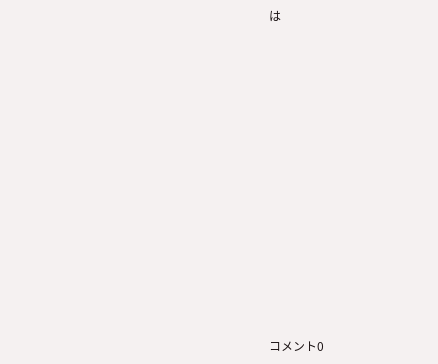は













コメント0